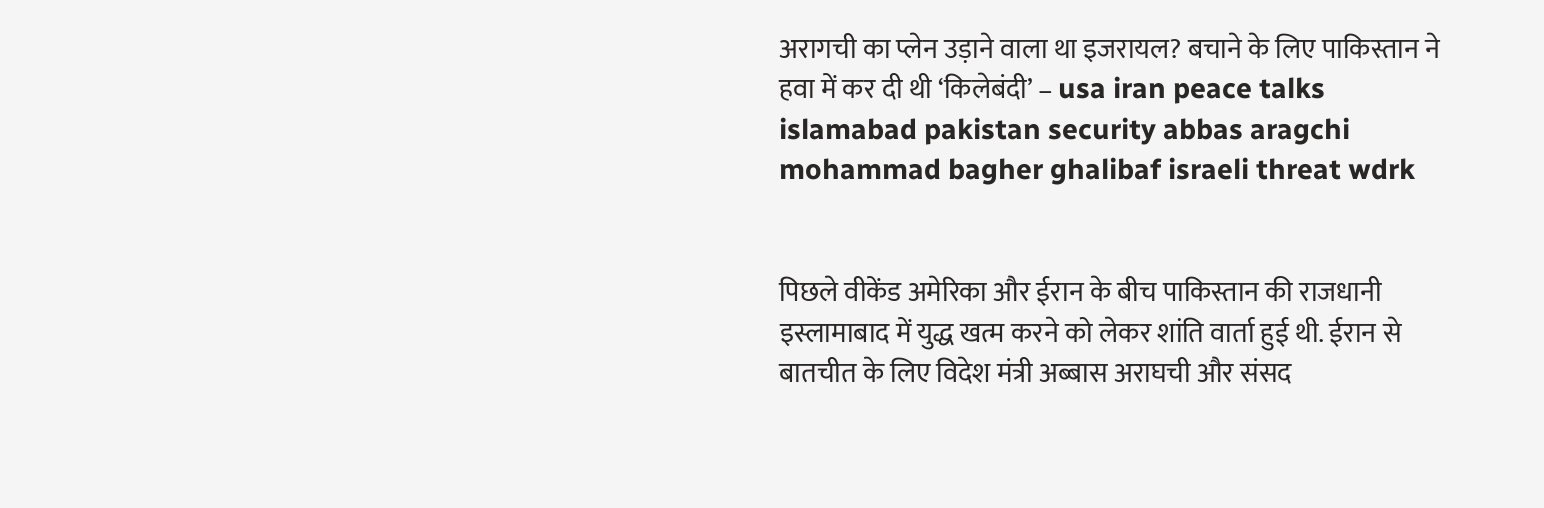अरागची का प्लेन उड़ाने वाला था इजरायल? बचाने के लिए पाकिस्तान ने हवा में कर दी थी ‘किलेबंदी’ – usa iran peace talks islamabad pakistan security abbas aragchi mohammad bagher ghalibaf israeli threat wdrk


पिछले वीकेंड अमेरिका और ईरान के बीच पाकिस्तान की राजधानी इस्लामाबाद में युद्ध खत्म करने को लेकर शांति वार्ता हुई थी. ईरान से बातचीत के लिए विदेश मंत्री अब्बास अराघची और संसद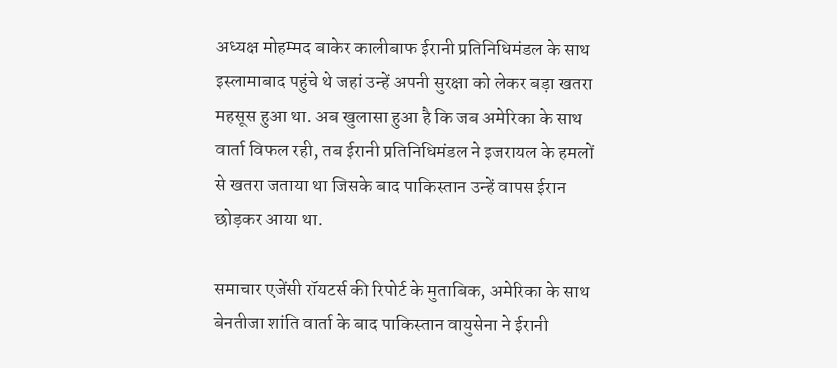अध्यक्ष मोहम्मद बाकेर कालीबाफ ईरानी प्रतिनिधिमंडल के साथ इस्लामाबाद पहुंचे थे जहां उन्हें अपनी सुरक्षा को लेकर बड़ा खतरा महसूस हुआ था. अब खुलासा हुआ है कि जब अमेरिका के साथ वार्ता विफल रही, तब ईरानी प्रतिनिधिमंडल ने इजरायल के हमलों से खतरा जताया था जिसके बाद पाकिस्तान उन्हें वापस ईरान छोड़कर आया था.

समाचार एजेंसी रॉयटर्स की रिपोर्ट के मुताबिक, अमेरिका के साथ बेनतीजा शांति वार्ता के बाद पाकिस्तान वायुसेना ने ईरानी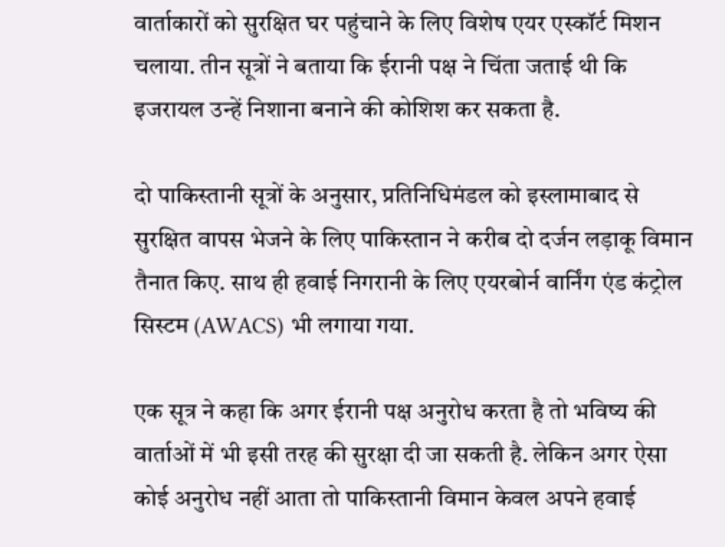वार्ताकारों को सुरक्षित घर पहुंचाने के लिए विशेष एयर एस्कॉर्ट मिशन चलाया. तीन सूत्रों ने बताया कि ईरानी पक्ष ने चिंता जताई थी कि इजरायल उन्हें निशाना बनाने की कोशिश कर सकता है.

दो पाकिस्तानी सूत्रों के अनुसार, प्रतिनिधिमंडल को इस्लामाबाद से सुरक्षित वापस भेजने के लिए पाकिस्तान ने करीब दो दर्जन लड़ाकू विमान तैनात किए. साथ ही हवाई निगरानी के लिए एयरबोर्न वार्निंग एंड कंट्रोल सिस्टम (AWACS) भी लगाया गया.

एक सूत्र ने कहा कि अगर ईरानी पक्ष अनुरोध करता है तो भविष्य की वार्ताओं में भी इसी तरह की सुरक्षा दी जा सकती है. लेकिन अगर ऐसा कोई अनुरोध नहीं आता तो पाकिस्तानी विमान केवल अपने हवाई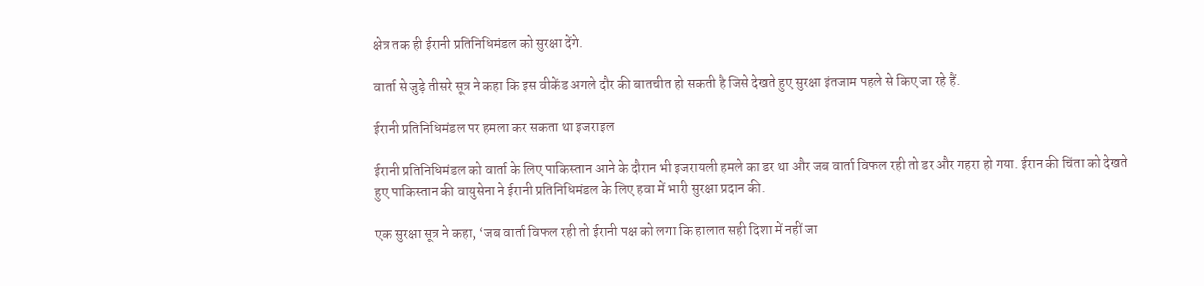क्षेत्र तक ही ईरानी प्रतिनिधिमंडल को सुरक्षा देंगे.

वार्ता से जुड़े तीसरे सूत्र ने कहा कि इस वीकेंड अगले दौर की बातचीत हो सकती है जिसे देखते हुए सुरक्षा इंतजाम पहले से किए जा रहे हैं.

ईरानी प्रतिनिधिमंडल पर हमला कर सकता था इजराइल

ईरानी प्रतिनिधिमंडल को वार्ता के लिए पाकिस्तान आने के दौरान भी इजरायली हमले का डर था और जब वार्ता विफल रही तो डर और गहरा हो गया. ईरान की चिंता को देखते हुए पाकिस्तान की वायुसेना ने ईरानी प्रतिनिधिमंडल के लिए हवा में भारी सुरक्षा प्रदान की.

एक सुरक्षा सूत्र ने कहा, ‘जब वार्ता विफल रही तो ईरानी पक्ष को लगा कि हालात सही दिशा में नहीं जा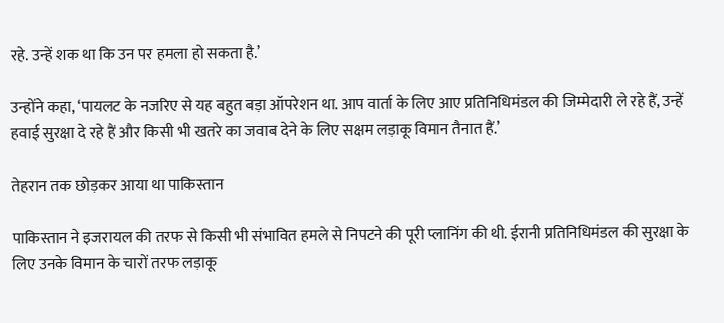रहे. उन्हें शक था कि उन पर हमला हो सकता है.’

उन्होंने कहा, ‘पायलट के नजरिए से यह बहुत बड़ा ऑपरेशन था. आप वार्ता के लिए आए प्रतिनिधिमंडल की जिम्मेदारी ले रहे हैं, उन्हें हवाई सुरक्षा दे रहे हैं और किसी भी खतरे का जवाब देने के लिए सक्षम लड़ाकू विमान तैनात हैं.’

तेहरान तक छोड़कर आया था पाकिस्तान

पाकिस्तान ने इजरायल की तरफ से किसी भी संभावित हमले से निपटने की पूरी प्लानिंग की थी. ईरानी प्रतिनिधिमंडल की सुरक्षा के लिए उनके विमान के चारों तरफ लड़ाकू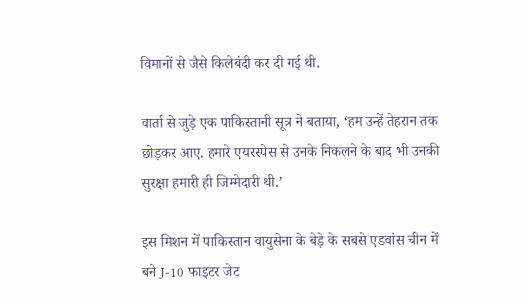विमानों से जैसे किलेबंदी कर दी गई थी.

वार्ता से जुड़े एक पाकिस्तानी सूत्र ने बताया, ‘हम उन्हें तेहरान तक छोड़कर आए. हमारे एयरस्पेस से उनके निकलने के बाद भी उनकी सुरक्षा हमारी ही जिम्मेदारी थी.’

इस मिशन में पाकिस्तान वायुसेना के बेड़े के सबसे एडवांस चीन में बने J-10 फाइटर जेट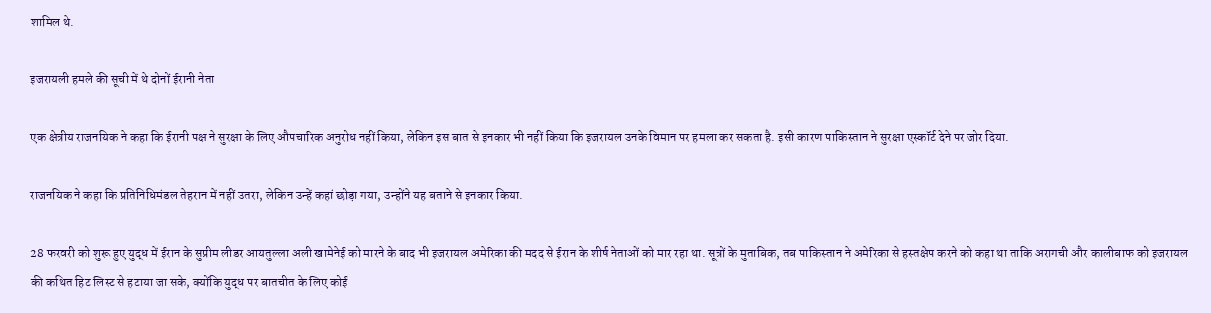शामिल थे.

इजरायली हमले की सूची में थे दोनों ईरानी नेता

एक क्षेत्रीय राजनयिक ने कहा कि ईरानी पक्ष ने सुरक्षा के लिए औपचारिक अनुरोध नहीं किया, लेकिन इस बात से इनकार भी नहीं किया कि इजरायल उनके विमान पर हमला कर सकता है. इसी कारण पाकिस्तान ने सुरक्षा एस्कॉर्ट देने पर जोर दिया.

राजनयिक ने कहा कि प्रतिनिधिमंडल तेहरान में नहीं उतरा, लेकिन उन्हें कहां छोड़ा गया, उन्होंने यह बताने से इनकार किया.

28 फरवरी को शुरू हुए युद्ध में ईरान के सुप्रीम लीडर आयतुल्ला अली खामेनेई को मारने के बाद भी इजरायल अमेरिका की मदद से ईरान के शीर्ष नेताओं को मार रहा था. सूत्रों के मुताबिक, तब पाकिस्तान ने अमेरिका से हस्तक्षेप करने को कहा था ताकि अरागची और कालीबाफ को इजरायल की कथित हिट लिस्ट से हटाया जा सके, क्योंकि युद्ध पर बातचीत के लिए कोई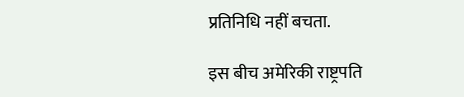प्रतिनिधि नहीं बचता.

इस बीच अमेरिकी राष्ट्रपति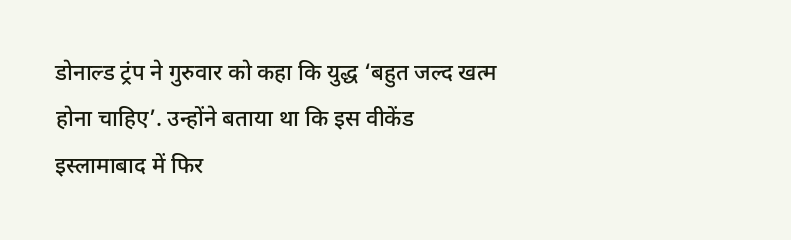डोनाल्ड ट्रंप ने गुरुवार को कहा कि युद्ध ‘बहुत जल्द खत्म होना चाहिए’. उन्होंने बताया था कि इस वीकेंड इस्लामाबाद में फिर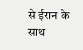से ईरान के साथ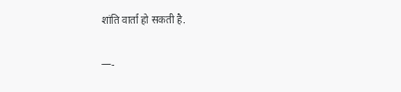शांति वार्ता हो सकती है.

—-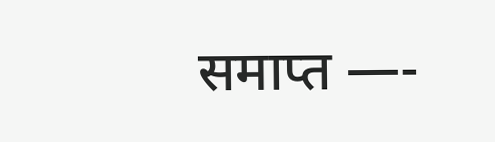समाप्त —-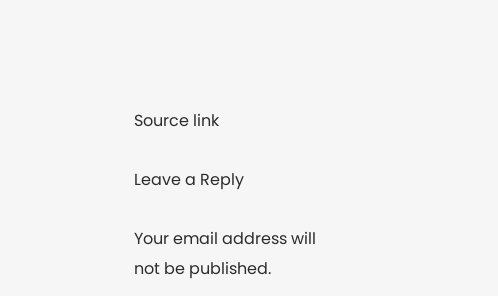Source link

Leave a Reply

Your email address will not be published.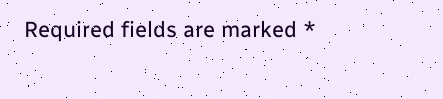Required fields are marked *